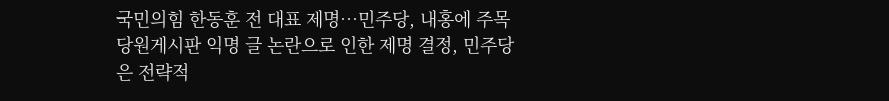국민의힘 한동훈 전 대표 제명…민주당, 내홍에 주목
당원게시판 익명 글 논란으로 인한 제명 결정, 민주당은 전략적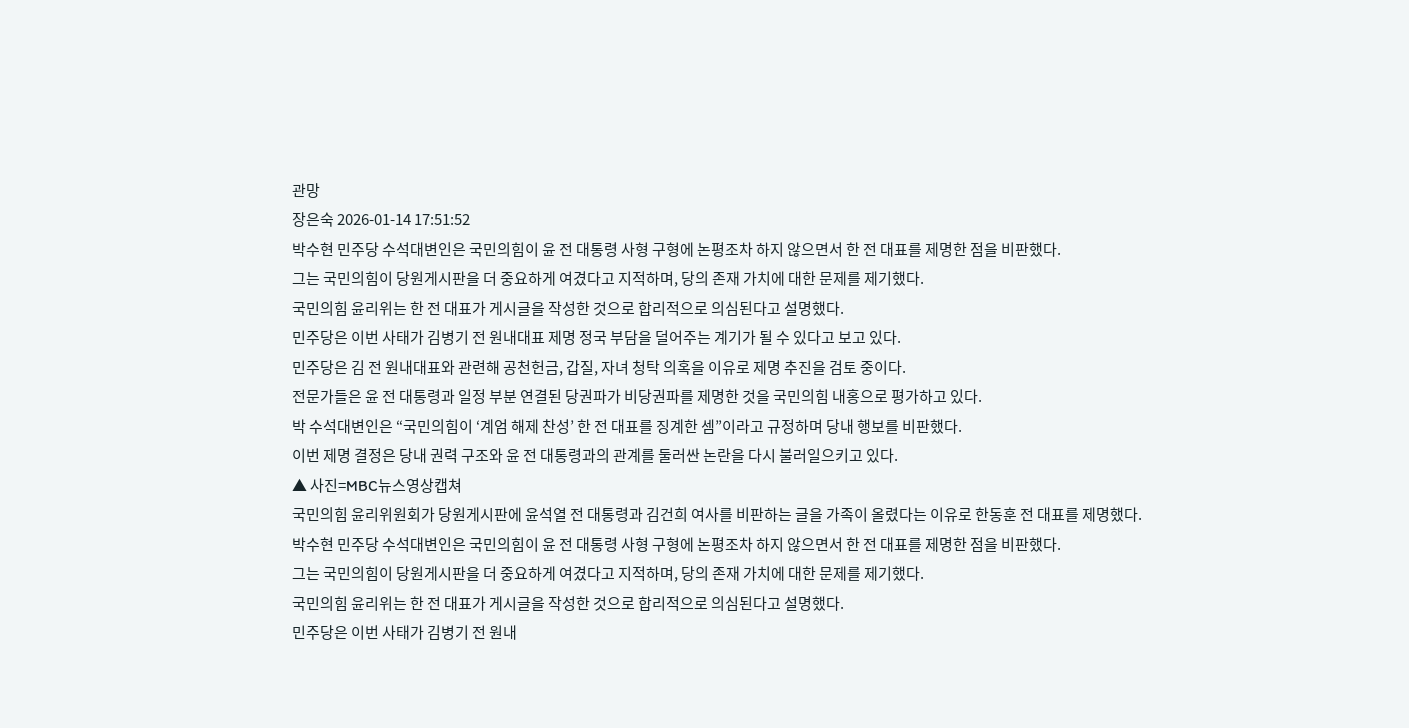관망
장은숙 2026-01-14 17:51:52
박수현 민주당 수석대변인은 국민의힘이 윤 전 대통령 사형 구형에 논평조차 하지 않으면서 한 전 대표를 제명한 점을 비판했다.
그는 국민의힘이 당원게시판을 더 중요하게 여겼다고 지적하며, 당의 존재 가치에 대한 문제를 제기했다.
국민의힘 윤리위는 한 전 대표가 게시글을 작성한 것으로 합리적으로 의심된다고 설명했다.
민주당은 이번 사태가 김병기 전 원내대표 제명 정국 부담을 덜어주는 계기가 될 수 있다고 보고 있다.
민주당은 김 전 원내대표와 관련해 공천헌금, 갑질, 자녀 청탁 의혹을 이유로 제명 추진을 검토 중이다.
전문가들은 윤 전 대통령과 일정 부분 연결된 당권파가 비당권파를 제명한 것을 국민의힘 내홍으로 평가하고 있다.
박 수석대변인은 “국민의힘이 ‘계엄 해제 찬성’ 한 전 대표를 징계한 셈”이라고 규정하며 당내 행보를 비판했다.
이번 제명 결정은 당내 권력 구조와 윤 전 대통령과의 관계를 둘러싼 논란을 다시 불러일으키고 있다.
▲ 사진=MBC뉴스영상캡쳐
국민의힘 윤리위원회가 당원게시판에 윤석열 전 대통령과 김건희 여사를 비판하는 글을 가족이 올렸다는 이유로 한동훈 전 대표를 제명했다.
박수현 민주당 수석대변인은 국민의힘이 윤 전 대통령 사형 구형에 논평조차 하지 않으면서 한 전 대표를 제명한 점을 비판했다.
그는 국민의힘이 당원게시판을 더 중요하게 여겼다고 지적하며, 당의 존재 가치에 대한 문제를 제기했다.
국민의힘 윤리위는 한 전 대표가 게시글을 작성한 것으로 합리적으로 의심된다고 설명했다.
민주당은 이번 사태가 김병기 전 원내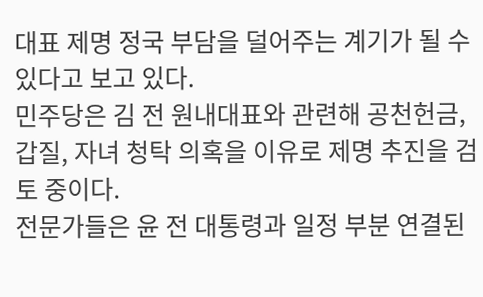대표 제명 정국 부담을 덜어주는 계기가 될 수 있다고 보고 있다.
민주당은 김 전 원내대표와 관련해 공천헌금, 갑질, 자녀 청탁 의혹을 이유로 제명 추진을 검토 중이다.
전문가들은 윤 전 대통령과 일정 부분 연결된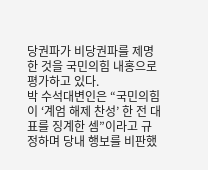당권파가 비당권파를 제명한 것을 국민의힘 내홍으로 평가하고 있다.
박 수석대변인은 “국민의힘이 ‘계엄 해제 찬성’ 한 전 대표를 징계한 셈”이라고 규정하며 당내 행보를 비판했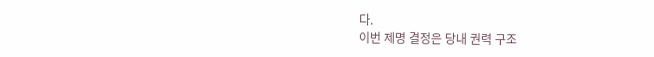다.
이번 제명 결정은 당내 권력 구조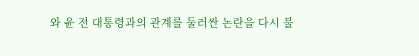와 윤 전 대통령과의 관계를 둘러싼 논란을 다시 불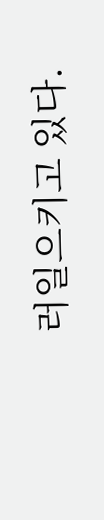러일으키고 있다.